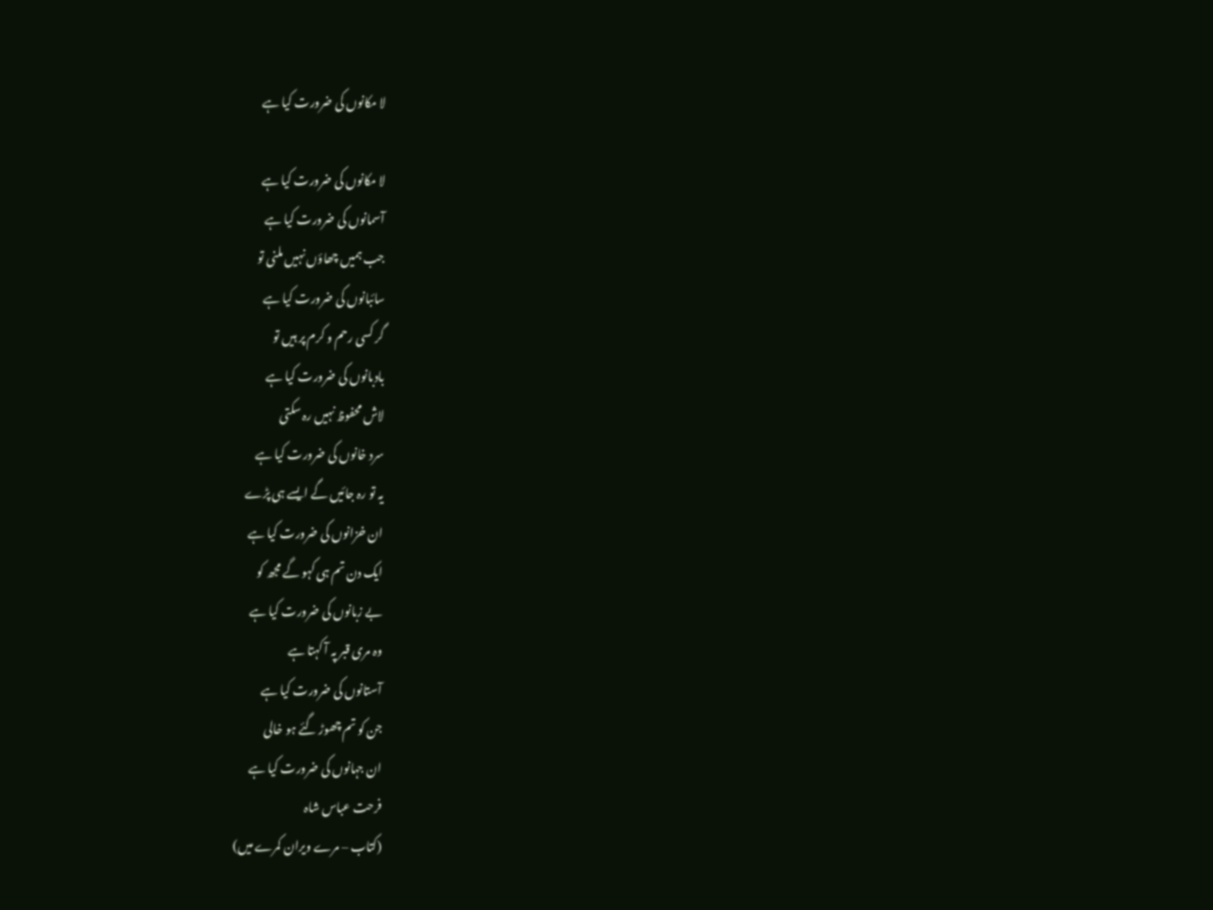لا مکانوں کی ضرورت کیا ہے

لا مکانوں کی ضرورت کیا ہے
آسمانوں کی ضرورت کیا ہے
جب ہمیں چھاؤں نہیں ملنی تو
سائبانوں کی ضرورت کیا ہے
گر کسی رحم و کرم پر ہیں تو
بادبانوں کی ضرورت کیا ہے
لاش محفوظ نہیں رہ سکتی
سرد خانوں کی ضرورت کیا ہے
یہ تو رہ جائیں گے ایسے ہی پڑے
ان خزانوں کی ضرورت کیا ہے
ایک دن تم ہی کہو گے مجھ کو
بے زبانوں کی ضرورت کیا ہے
وہ مری قبر پہ آ کہتا ہے
آستانوں کی ضرورت کیا ہے
جن کو تم چھوڑ گئے ہو خالی
ان جہانوں کی ضرورت کیا ہے
فرحت عباس شاہ
(کتاب – مرے ویران کمرے میں)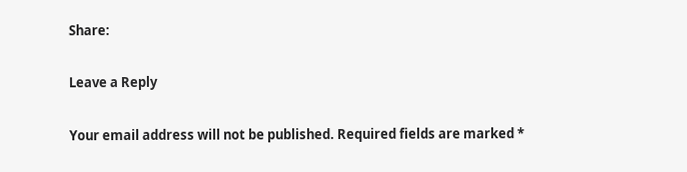Share:

Leave a Reply

Your email address will not be published. Required fields are marked *